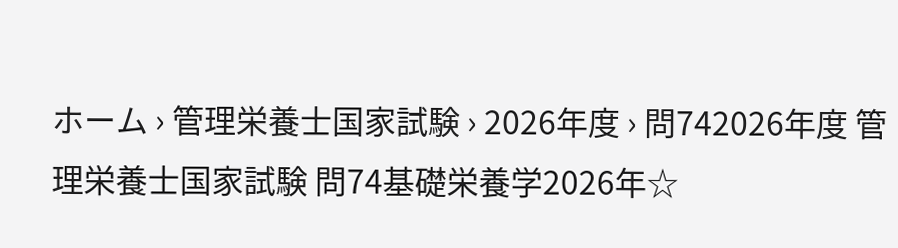ホーム › 管理栄養士国家試験 › 2026年度 › 問742026年度 管理栄養士国家試験 問74基礎栄養学2026年☆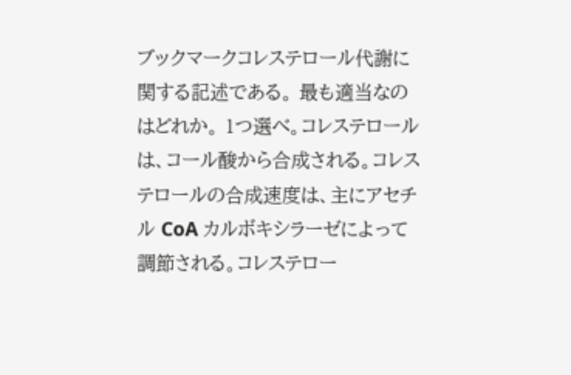ブックマークコレステロール代謝に関する記述である。 最も適当なのはどれか。 1つ選べ。コレステロールは、コール酸から合成される。コレステロールの合成速度は、主にアセチル CoA カルボキシラーゼによって調節される。コレステロー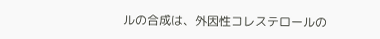ルの合成は、外因性コレステロールの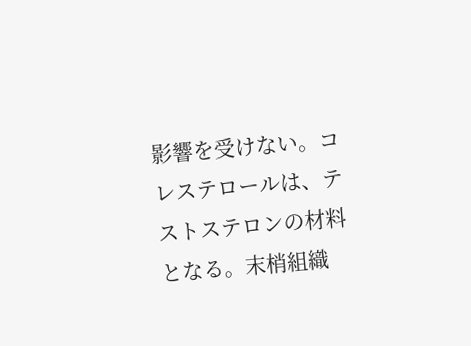影響を受けない。コレステロールは、テストステロンの材料となる。末梢組織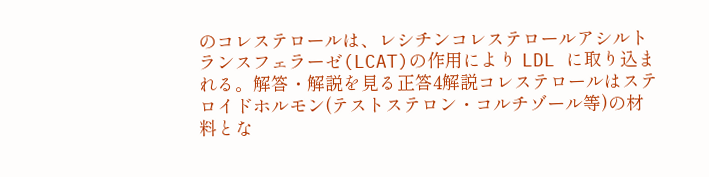のコレステロールは、レシチンコレステロールアシルトランスフェラーゼ(LCAT)の作用により LDL に取り込まれる。解答・解説を見る正答4解説コレステロールはステロイドホルモン(テストステロン・コルチゾール等)の材料とな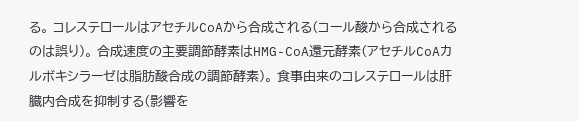る。 コレステロールはアセチルCoAから合成される(コール酸から合成されるのは誤り)。 合成速度の主要調節酵素はHMG-CoA還元酵素(アセチルCoAカルボキシラーゼは脂肪酸合成の調節酵素)。 食事由来のコレステロールは肝臓内合成を抑制する(影響を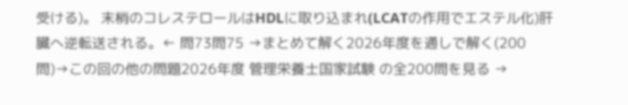受ける)。 末梢のコレステロールはHDLに取り込まれ(LCATの作用でエステル化)肝臓へ逆転送される。← 問73問75 →まとめて解く2026年度を通しで解く(200問)→この回の他の問題2026年度 管理栄養士国家試験 の全200問を見る →